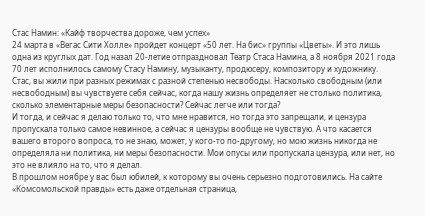Стас Намин: «Кайф творчества дороже, чем успех»
24 марта в «Вегас Сити Холле» пройдет концерт «50 лет. На бис» группы «Цветы». И это лишь одна из круглых дат. Год назал 20-летие отпраздновал Театр Стаса Намина, а 8 ноября 2021 года 70 лет исполнилось самому Стасу Намину, музыканту, продюсеру, композитору и художнику.
Стас, вы жили при разных режимах с разной степенью несвободы. Насколько свободным (или несвободным) вы чувствуете себя сейчас, когда нашу жизнь определяет не столько политика, сколько элементарные меры безопасности? Сейчас легче или тогда?
И тогда, и сейчас я делаю только то, что мне нравится, но тогда это запрещали, и цензура пропускала только самое невинное, а сейчас я цензуры вообще не чувствую. А что касается вашего второго вопроса, то не знаю, может, у кого-то по-другому, но мою жизнь никогда не определяла ни политика, ни меры безопасности. Мои опусы или пропускала цензура, или нет, но это не влияло на то, что я делал.
В прошлом ноябре у вас был юбилей, к которому вы очень серьезно подготовились. На сайте «Комсомольской правды» есть даже отдельная страница,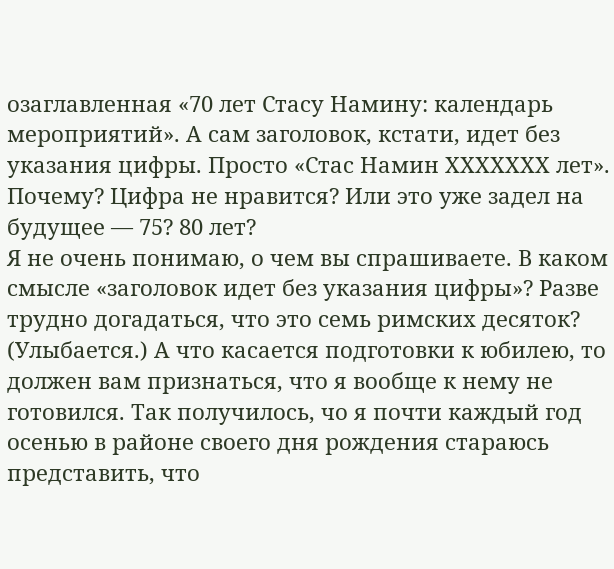озаглавленная «70 лет Стасу Намину: календарь мероприятий». А сам заголовок, кстати, идет без указания цифры. Просто «Стас Намин ХХХХХХХ лет». Почему? Цифра не нравится? Или это уже задел на будущее — 75? 80 лет?
Я не очень понимаю, о чем вы спрашиваете. В каком смысле «заголовок идет без указания цифры»? Разве трудно догадаться, что это семь римских десяток? (Улыбается.) А что касается подготовки к юбилею, то должен вам признаться, что я вообще к нему не готовился. Так получилось, чо я почти каждый год осенью в районе своего дня рождения стараюсь представить, что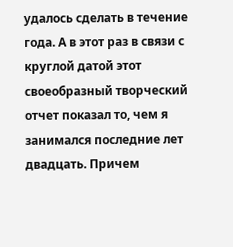удалось сделать в течение года. А в этот раз в связи с круглой датой этот своеобразный творческий отчет показал то, чем я занимался последние лет двадцать. Причем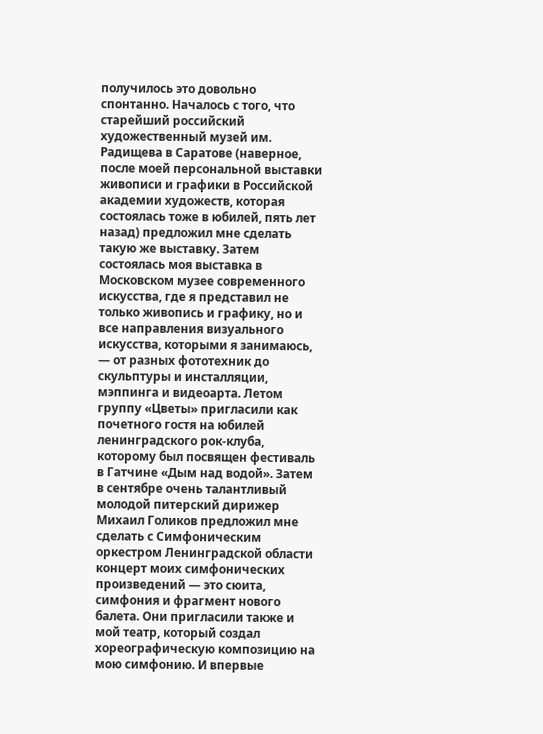получилось это довольно спонтанно. Началось с того, что старейший российский художественный музей им. Радищева в Саратове (наверное, после моей персональной выставки живописи и графики в Российской академии художеств, которая состоялась тоже в юбилей, пять лет назад) предложил мне сделать такую же выставку. Затем состоялась моя выставка в Московском музее современного искусства, где я представил не только живопись и графику, но и все направления визуального искусства, которыми я занимаюсь, — от разных фототехник до скульптуры и инсталляции, мэппинга и видеоарта. Летом группу «Цветы» пригласили как почетного гостя на юбилей ленинградского рок-клуба, которому был посвящен фестиваль в Гатчине «Дым над водой». Затем в сентябре очень талантливый молодой питерский дирижер Михаил Голиков предложил мне сделать с Симфоническим оркестром Ленинградской области концерт моих симфонических произведений — это сюита, симфония и фрагмент нового балета. Они пригласили также и мой театр, который создал хореографическую композицию на мою симфонию. И впервые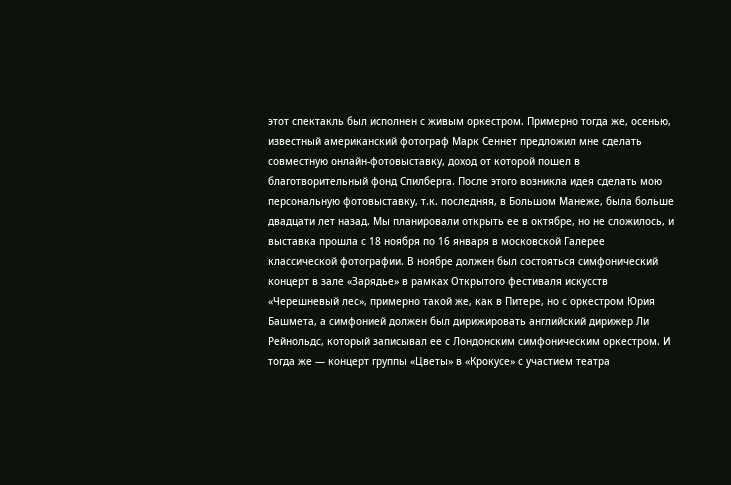этот спектакль был исполнен с живым оркестром. Примерно тогда же, осенью, известный американский фотограф Марк Сеннет предложил мне сделать совместную онлайн-фотовыставку, доход от которой пошел в благотворительный фонд Спилберга. После этого возникла идея сделать мою персональную фотовыставку, т.к. последняя, в Большом Манеже, была больше двадцати лет назад. Мы планировали открыть ее в октябре, но не сложилось, и выставка прошла с 18 ноября по 16 января в московской Галерее классической фотографии. В ноябре должен был состояться симфонический концерт в зале «Зарядье» в рамках Открытого фестиваля искусств «Черешневый лес», примерно такой же, как в Питере, но с оркестром Юрия Башмета, а симфонией должен был дирижировать английский дирижер Ли Рейнольдс, который записывал ее с Лондонским симфоническим оркестром. И тогда же — концерт группы «Цветы» в «Крокусе» с участием театра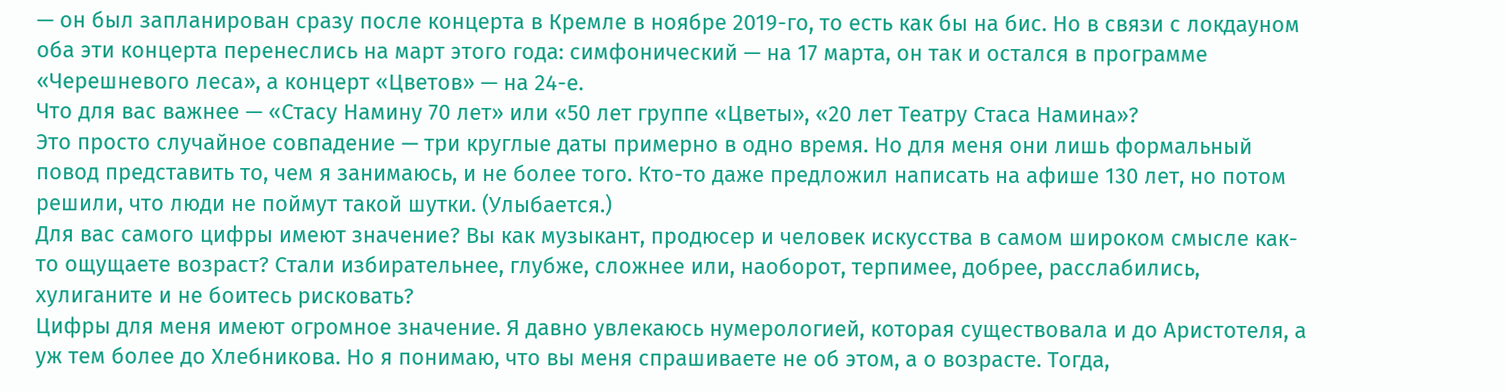— он был запланирован сразу после концерта в Кремле в ноябре 2019-го, то есть как бы на бис. Но в связи с локдауном оба эти концерта перенеслись на март этого года: симфонический — на 17 марта, он так и остался в программе «Черешневого леса», а концерт «Цветов» — на 24-е.
Что для вас важнее — «Стасу Намину 70 лет» или «50 лет группе «Цветы», «20 лет Театру Стаса Намина»?
Это просто случайное совпадение — три круглые даты примерно в одно время. Но для меня они лишь формальный повод представить то, чем я занимаюсь, и не более того. Кто-то даже предложил написать на афише 130 лет, но потом решили, что люди не поймут такой шутки. (Улыбается.)
Для вас самого цифры имеют значение? Вы как музыкант, продюсер и человек искусства в самом широком смысле как-то ощущаете возраст? Стали избирательнее, глубже, сложнее или, наоборот, терпимее, добрее, расслабились, хулиганите и не боитесь рисковать?
Цифры для меня имеют огромное значение. Я давно увлекаюсь нумерологией, которая существовала и до Аристотеля, а уж тем более до Хлебникова. Но я понимаю, что вы меня спрашиваете не об этом, а о возрасте. Тогда,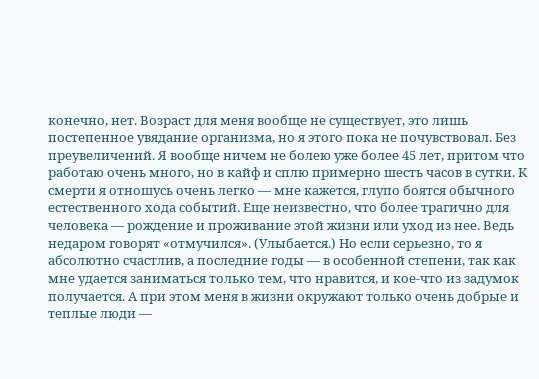конечно, нет. Возраст для меня вообще не существует, это лишь постепенное увядание организма, но я этого пока не почувствовал. Без преувеличений. Я вообще ничем не болею уже более 45 лет, притом что работаю очень много, но в кайф и сплю примерно шесть часов в сутки. К смерти я отношусь очень легко — мне кажется, глупо боятся обычного естественного хода событий. Еще неизвестно, что более трагично для человека — рождение и проживание этой жизни или уход из нее. Ведь недаром говорят «отмучился». (Улыбается.) Но если серьезно, то я абсолютно счастлив, а последние годы — в особенной степени, так как мне удается заниматься только тем, что нравится, и кое-что из задумок получается. А при этом меня в жизни окружают только очень добрые и теплые люди —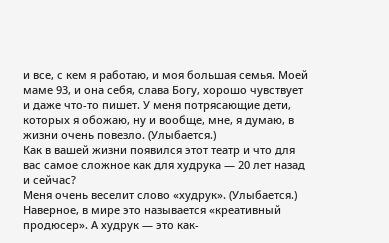и все, с кем я работаю, и моя большая семья. Моей маме 93, и она себя, слава Богу, хорошо чувствует и даже что-то пишет. У меня потрясающие дети, которых я обожаю, ну и вообще, мне, я думаю, в жизни очень повезло. (Улыбается.)
Как в вашей жизни появился этот театр и что для вас самое сложное как для худрука — 20 лет назад и сейчас?
Меня очень веселит слово «худрук». (Улыбается.) Наверное, в мире это называется «креативный продюсер». А худрук — это как-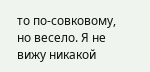то по-совковому, но весело. Я не вижу никакой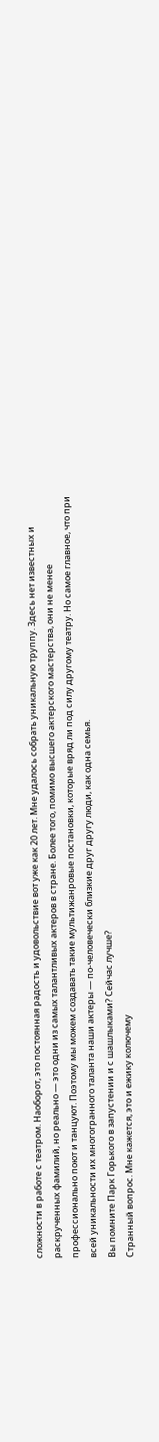сложности в работе с театром. Наоборот, это постоянная радость и удовольствие вот уже как 20 лет. Мне удалось собрать уникальную труппу. Здесь нет известных и раскрученных фамилий, но реально — это одни из самых талантливых актеров в стране. Более того, помимо высшего актерского мастерства, они не менее профессионально поют и танцуют. Поэтому мы можем создавать такие мультижанровые постановки, которые вряд ли под силу другому театру. Но самое главное, что при всей уникальности их многогранного таланта наши актеры — по-человечески близкие друг другу люди, как одна семья.
Вы помните Парк Горького в запустении и с шашлыками? Сейчас лучше?
Странный вопрос. Мне кажется, это и ежику колючему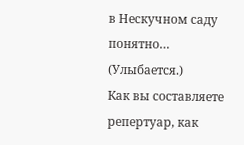в Нескучном саду понятно… (Улыбается.)
Как вы составляете репертуар, как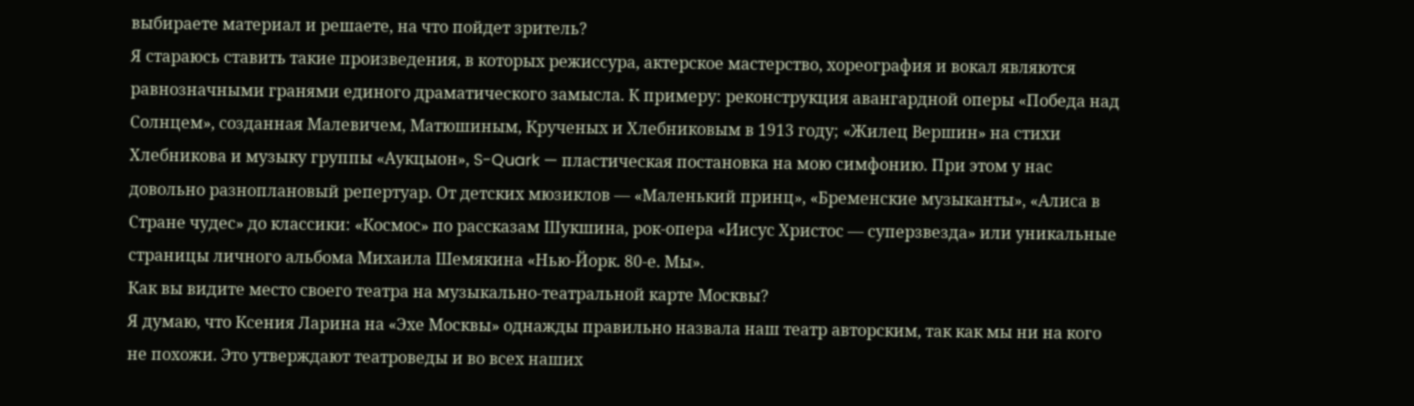выбираете материал и решаете, на что пойдет зритель?
Я стараюсь ставить такие произведения, в которых режиссура, актерское мастерство, хореография и вокал являются равнозначными гранями единого драматического замысла. К примеру: реконструкция авангардной оперы «Победа над Солнцем», созданная Малевичем, Матюшиным, Крученых и Хлебниковым в 1913 году; «Жилец Вершин» на стихи Хлебникова и музыку группы «Аукцыон», S-Quark — пластическая постановка на мою симфонию. При этом у нас довольно разноплановый репертуар. От детских мюзиклов — «Маленький принц», «Бременские музыканты», «Алиса в Стране чудес» до классики: «Космос» по рассказам Шукшина, рок-опера «Иисус Христос — суперзвезда» или уникальные страницы личного альбома Михаила Шемякина «Нью-Йорк. 80-е. Мы».
Как вы видите место своего театра на музыкально-театральной карте Москвы?
Я думаю, что Ксения Ларина на «Эхе Москвы» однажды правильно назвала наш театр авторским, так как мы ни на кого не похожи. Это утверждают театроведы и во всех наших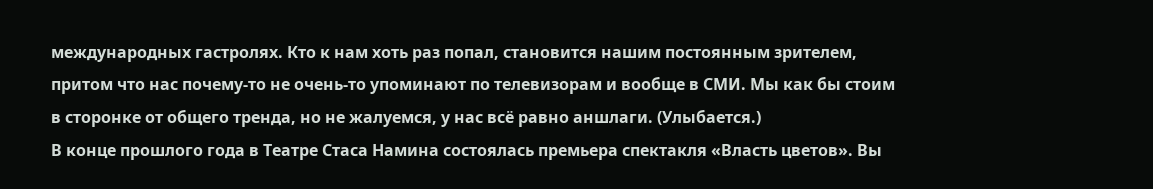международных гастролях. Кто к нам хоть раз попал, становится нашим постоянным зрителем, притом что нас почему-то не очень-то упоминают по телевизорам и вообще в СМИ. Мы как бы стоим в сторонке от общего тренда, но не жалуемся, у нас всё равно аншлаги. (Улыбается.)
В конце прошлого года в Театре Стаса Намина состоялась премьера спектакля «Власть цветов». Вы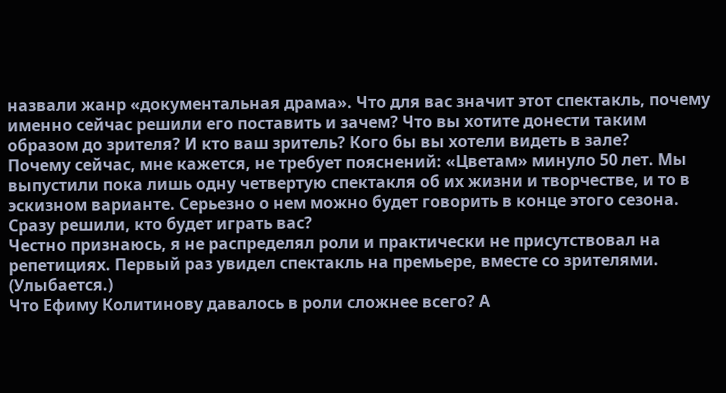назвали жанр «документальная драма». Что для вас значит этот спектакль, почему именно сейчас решили его поставить и зачем? Что вы хотите донести таким образом до зрителя? И кто ваш зритель? Кого бы вы хотели видеть в зале?
Почему сейчас, мне кажется, не требует пояснений: «Цветам» минуло 50 лет. Мы выпустили пока лишь одну четвертую спектакля об их жизни и творчестве, и то в эскизном варианте. Серьезно о нем можно будет говорить в конце этого сезона.
Сразу решили, кто будет играть вас?
Честно признаюсь, я не распределял роли и практически не присутствовал на репетициях. Первый раз увидел спектакль на премьере, вместе со зрителями. (Улыбается.)
Что Ефиму Колитинову давалось в роли сложнее всего? А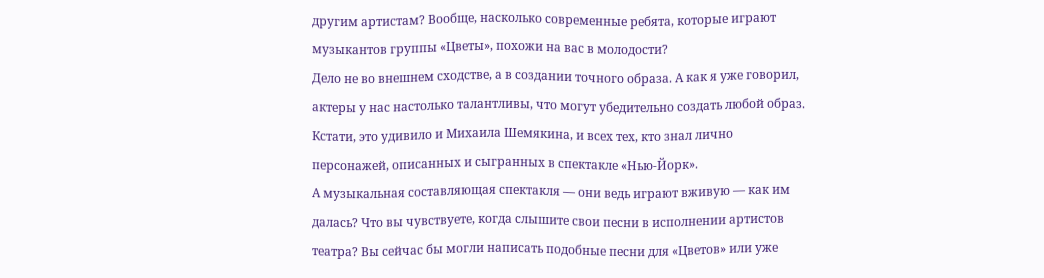другим артистам? Вообще, насколько современные ребята, которые играют музыкантов группы «Цветы», похожи на вас в молодости?
Дело не во внешнем сходстве, а в создании точного образа. А как я уже говорил, актеры у нас настолько талантливы, что могут убедительно создать любой образ. Кстати, это удивило и Михаила Шемякина, и всех тех, кто знал лично персонажей, описанных и сыгранных в спектакле «Нью-Йорк».
А музыкальная составляющая спектакля — они ведь играют вживую — как им далась? Что вы чувствуете, когда слышите свои песни в исполнении артистов театра? Вы сейчас бы могли написать подобные песни для «Цветов» или уже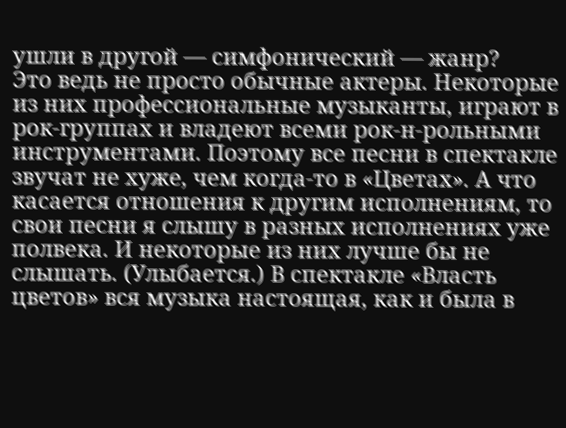ушли в другой — симфонический — жанр?
Это ведь не просто обычные актеры. Некоторые из них профессиональные музыканты, играют в рок-группах и владеют всеми рок-н-рольными инструментами. Поэтому все песни в спектакле звучат не хуже, чем когда-то в «Цветах». А что касается отношения к другим исполнениям, то свои песни я слышу в разных исполнениях уже полвека. И некоторые из них лучше бы не слышать. (Улыбается.) В спектакле «Власть цветов» вся музыка настоящая, как и была в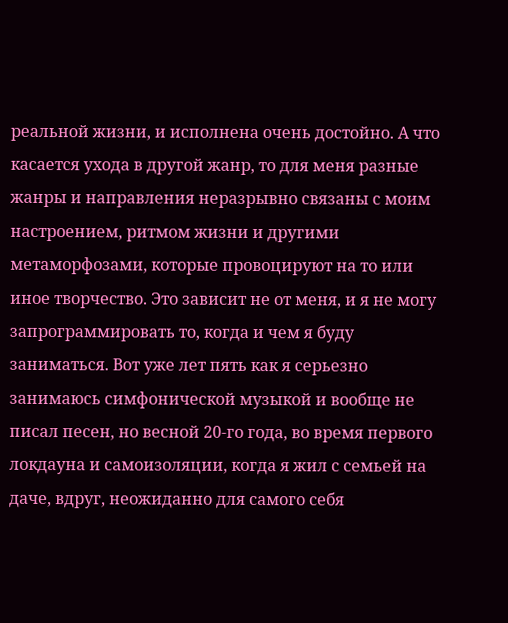реальной жизни, и исполнена очень достойно. А что касается ухода в другой жанр, то для меня разные жанры и направления неразрывно связаны с моим настроением, ритмом жизни и другими метаморфозами, которые провоцируют на то или иное творчество. Это зависит не от меня, и я не могу запрограммировать то, когда и чем я буду заниматься. Вот уже лет пять как я серьезно занимаюсь симфонической музыкой и вообще не писал песен, но весной 20-го года, во время первого локдауна и самоизоляции, когда я жил с семьей на даче, вдруг, неожиданно для самого себя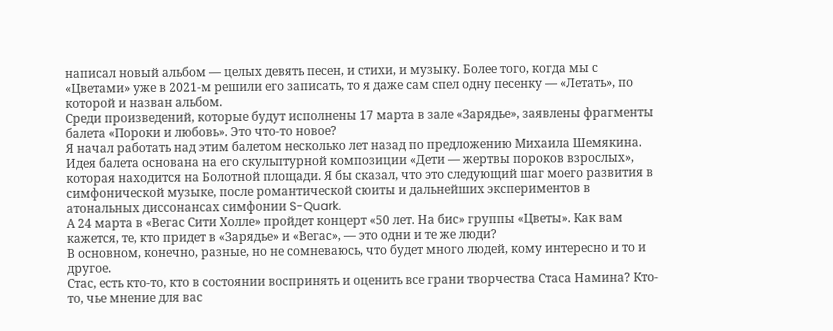написал новый альбом — целых девять песен, и стихи, и музыку. Более того, когда мы с «Цветами» уже в 2021-м решили его записать, то я даже сам спел одну песенку — «Летать», по которой и назван альбом.
Среди произведений, которые будут исполнены 17 марта в зале «Зарядье», заявлены фрагменты балета «Пороки и любовь». Это что-то новое?
Я начал работать над этим балетом несколько лет назад по предложению Михаила Шемякина. Идея балета основана на его скульптурной композиции «Дети — жертвы пороков взрослых», которая находится на Болотной площади. Я бы сказал, что это следующий шаг моего развития в симфонической музыке, после романтической сюиты и дальнейших экспериментов в атональных диссонансах симфонии S-Quark.
А 24 марта в «Вегас Сити Холле» пройдет концерт «50 лет. На бис» группы «Цветы». Как вам кажется, те, кто придет в «Зарядье» и «Вегас», — это одни и те же люди?
В основном, конечно, разные, но не сомневаюсь, что будет много людей, кому интересно и то и другое.
Стас, есть кто-то, кто в состоянии воспринять и оценить все грани творчества Стаса Намина? Кто-то, чье мнение для вас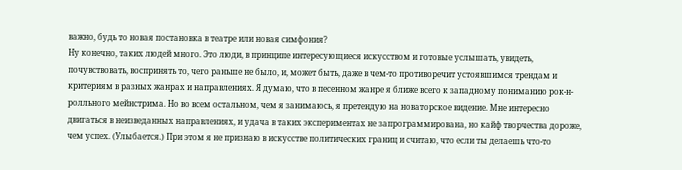важно, будь то новая постановка в театре или новая симфония?
Ну конечно, таких людей много. Это люди, в принципе интересующиеся искусством и готовые услышать, увидеть, почувствовать, воспринять то, чего раньше не было, и, может быть, даже в чем-то противоречит устоявшимся трендам и критериям в разных жанрах и направлениях. Я думаю, что в песенном жанре я ближе всего к западному пониманию рок-н-ролльного мейнстрима. Но во всем остальном, чем я занимаюсь, я претендую на новаторское видение. Мне интересно двигаться в неизведанных направлениях, и удача в таких экспериментах не запрограммирована, но кайф творчества дороже, чем успех. (Улыбается.) При этом я не признаю в искусстве политических границ и считаю, что если ты делаешь что-то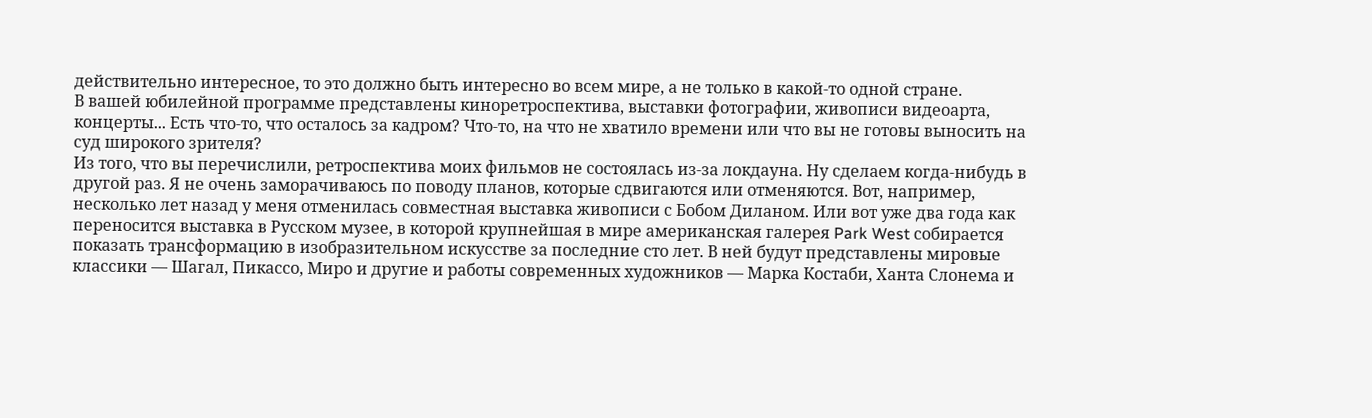действительно интересное, то это должно быть интересно во всем мире, а не только в какой-то одной стране.
В вашей юбилейной программе представлены киноретроспектива, выставки фотографии, живописи видеоарта, концерты... Есть что-то, что осталось за кадром? Что-то, на что не хватило времени или что вы не готовы выносить на суд широкого зрителя?
Из того, что вы перечислили, ретроспектива моих фильмов не состоялась из-за локдауна. Ну сделаем когда-нибудь в другой раз. Я не очень заморачиваюсь по поводу планов, которые сдвигаются или отменяются. Вот, например, несколько лет назад у меня отменилась совместная выставка живописи с Бобом Диланом. Или вот уже два года как переносится выставка в Русском музее, в которой крупнейшая в мире американская галерея Park West собирается показать трансформацию в изобразительном искусстве за последние сто лет. В ней будут представлены мировые классики — Шагал, Пикассо, Миро и другие и работы современных художников — Марка Костаби, Ханта Слонема и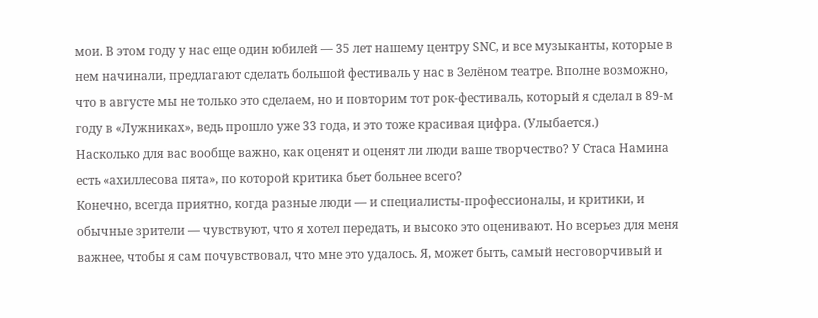мои. В этом году у нас еще один юбилей — 35 лет нашему центру SNC, и все музыканты, которые в нем начинали, предлагают сделать большой фестиваль у нас в Зелёном театре. Вполне возможно, что в августе мы не только это сделаем, но и повторим тот рок-фестиваль, который я сделал в 89-м году в «Лужниках», ведь прошло уже 33 года, и это тоже красивая цифра. (Улыбается.)
Насколько для вас вообще важно, как оценят и оценят ли люди ваше творчество? У Стаса Намина есть «ахиллесова пята», по которой критика бьет больнее всего?
Конечно, всегда приятно, когда разные люди — и специалисты-профессионалы, и критики, и обычные зрители — чувствуют, что я хотел передать, и высоко это оценивают. Но всерьез для меня важнее, чтобы я сам почувствовал, что мне это удалось. Я, может быть, самый несговорчивый и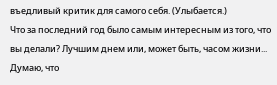въедливый критик для самого себя. (Улыбается.)
Что за последний год было самым интересным из того, что вы делали? Лучшим днем или, может быть, часом жизни...
Думаю, что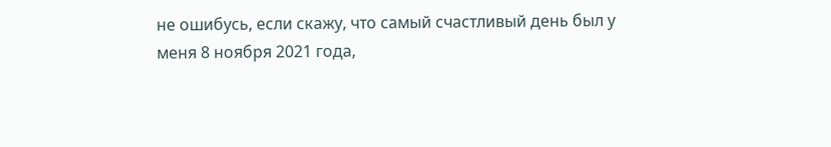не ошибусь, если скажу, что самый счастливый день был у меня 8 ноября 2021 года,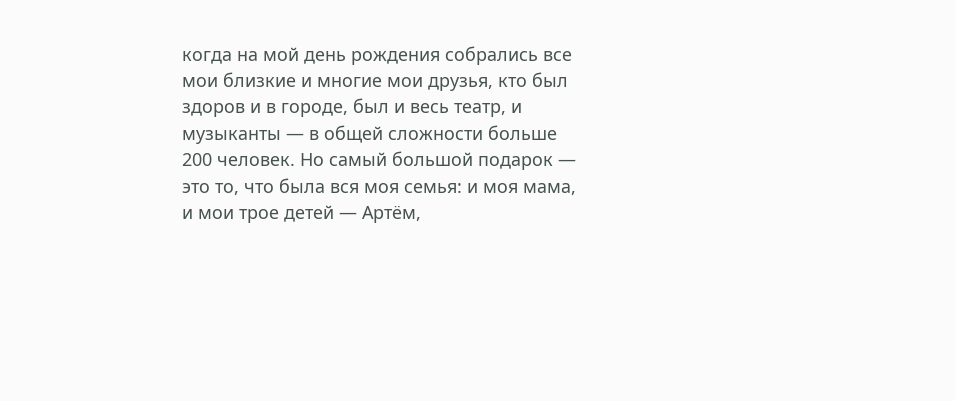когда на мой день рождения собрались все мои близкие и многие мои друзья, кто был здоров и в городе, был и весь театр, и музыканты — в общей сложности больше 200 человек. Но самый большой подарок — это то, что была вся моя семья: и моя мама, и мои трое детей — Артём,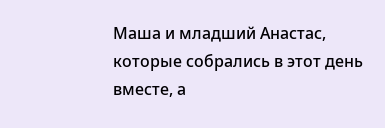Маша и младший Анастас, которые собрались в этот день вместе, а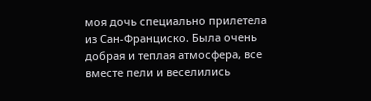моя дочь специально прилетела из Сан-Франциско. Была очень добрая и теплая атмосфера, все вместе пели и веселились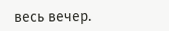весь вечер.